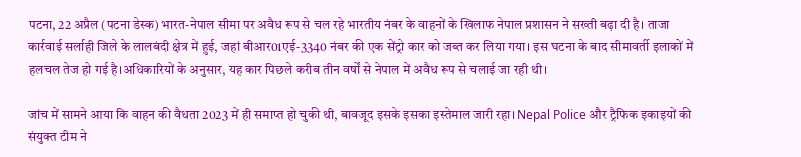पटना, 22 अप्रैल (पटना डेस्क) भारत-नेपाल सीमा पर अवैध रूप से चल रहे भारतीय नंबर के वाहनों के खिलाफ नेपाल प्रशासन ने सख्ती बढ़ा दी है। ताजा कार्रवाई सर्लाही जिले के लालबंदी क्षेत्र में हुई, जहां बीआर01एई-3340 नंबर की एक सेंट्रो कार को जब्त कर लिया गया। इस घटना के बाद सीमावर्ती इलाकों में हलचल तेज हो गई है।अधिकारियों के अनुसार, यह कार पिछले करीब तीन वर्षों से नेपाल में अवैध रूप से चलाई जा रही थी।

जांच में सामने आया कि वाहन की वैधता 2023 में ही समाप्त हो चुकी थी, बावजूद इसके इसका इस्तेमाल जारी रहा। Nepal Police और ट्रैफिक इकाइयों की संयुक्त टीम ने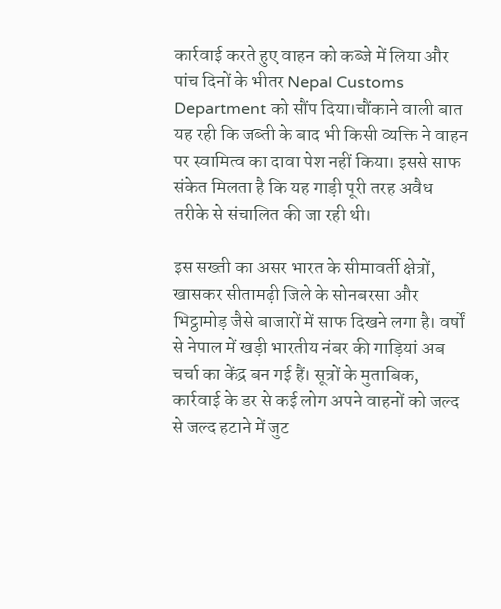कार्रवाई करते हुए वाहन को कब्जे में लिया और पांच दिनों के भीतर Nepal Customs Department को सौंप दिया।चौंकाने वाली बात यह रही कि जब्ती के बाद भी किसी व्यक्ति ने वाहन पर स्वामित्व का दावा पेश नहीं किया। इससे साफ संकेत मिलता है कि यह गाड़ी पूरी तरह अवैध तरीके से संचालित की जा रही थी।

इस सख्ती का असर भारत के सीमावर्ती क्षेत्रों, खासकर सीतामढ़ी जिले के सोनबरसा और भिट्ठामोड़ जैसे बाजारों में साफ दिखने लगा है। वर्षों से नेपाल में खड़ी भारतीय नंबर की गाड़ियां अब चर्चा का केंद्र बन गई हैं। सूत्रों के मुताबिक, कार्रवाई के डर से कई लोग अपने वाहनों को जल्द से जल्द हटाने में जुट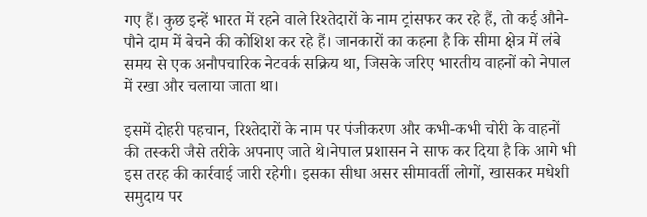गए हैं। कुछ इन्हें भारत में रहने वाले रिश्तेदारों के नाम ट्रांसफर कर रहे हैं, तो कई औने-पौने दाम में बेचने की कोशिश कर रहे हैं। जानकारों का कहना है कि सीमा क्षेत्र में लंबे समय से एक अनौपचारिक नेटवर्क सक्रिय था, जिसके जरिए भारतीय वाहनों को नेपाल में रखा और चलाया जाता था।

इसमें दोहरी पहचान, रिश्तेदारों के नाम पर पंजीकरण और कभी-कभी चोरी के वाहनों की तस्करी जैसे तरीके अपनाए जाते थे।नेपाल प्रशासन ने साफ कर दिया है कि आगे भी इस तरह की कार्रवाई जारी रहेगी। इसका सीधा असर सीमावर्ती लोगों, खासकर मधेशी समुदाय पर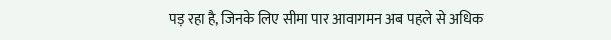पड़ रहा है, जिनके लिए सीमा पार आवागमन अब पहले से अधिक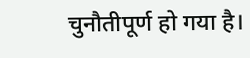चुनौतीपूर्ण हो गया है।